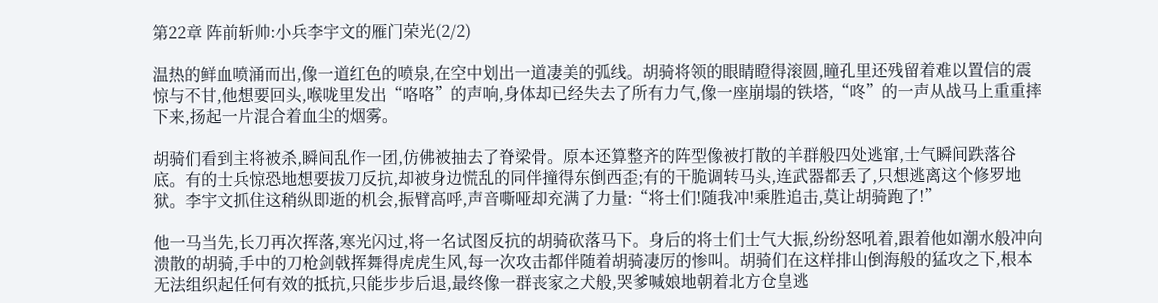第22章 阵前斩帅:小兵李宇文的雁门荣光(2/2)

温热的鲜血喷涌而出,像一道红色的喷泉,在空中划出一道凄美的弧线。胡骑将领的眼睛瞪得滚圆,瞳孔里还残留着难以置信的震惊与不甘,他想要回头,喉咙里发出“咯咯”的声响,身体却已经失去了所有力气,像一座崩塌的铁塔,“咚”的一声从战马上重重摔下来,扬起一片混合着血尘的烟雾。

胡骑们看到主将被杀,瞬间乱作一团,仿佛被抽去了脊梁骨。原本还算整齐的阵型像被打散的羊群般四处逃窜,士气瞬间跌落谷底。有的士兵惊恐地想要拔刀反抗,却被身边慌乱的同伴撞得东倒西歪;有的干脆调转马头,连武器都丢了,只想逃离这个修罗地狱。李宇文抓住这稍纵即逝的机会,振臂高呼,声音嘶哑却充满了力量:“将士们!随我冲!乘胜追击,莫让胡骑跑了!”

他一马当先,长刀再次挥落,寒光闪过,将一名试图反抗的胡骑砍落马下。身后的将士们士气大振,纷纷怒吼着,跟着他如潮水般冲向溃散的胡骑,手中的刀枪剑戟挥舞得虎虎生风,每一次攻击都伴随着胡骑凄厉的惨叫。胡骑们在这样排山倒海般的猛攻之下,根本无法组织起任何有效的抵抗,只能步步后退,最终像一群丧家之犬般,哭爹喊娘地朝着北方仓皇逃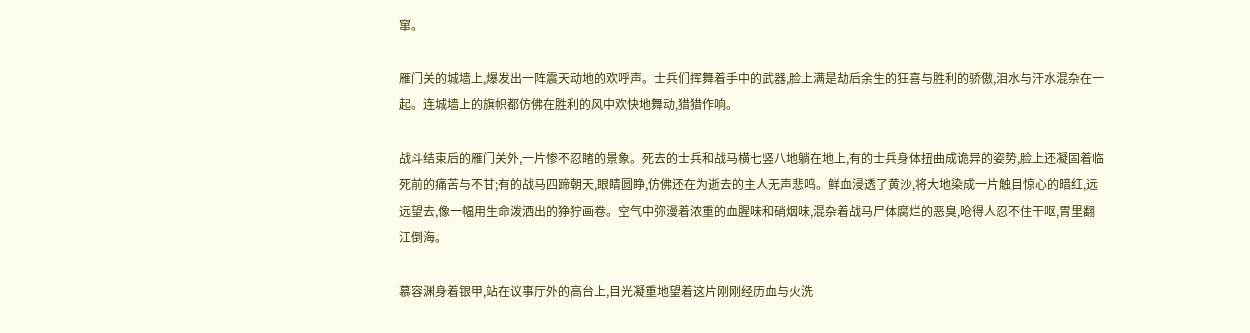窜。

雁门关的城墙上,爆发出一阵震天动地的欢呼声。士兵们挥舞着手中的武器,脸上满是劫后余生的狂喜与胜利的骄傲,泪水与汗水混杂在一起。连城墙上的旗帜都仿佛在胜利的风中欢快地舞动,猎猎作响。

战斗结束后的雁门关外,一片惨不忍睹的景象。死去的士兵和战马横七竖八地躺在地上,有的士兵身体扭曲成诡异的姿势,脸上还凝固着临死前的痛苦与不甘;有的战马四蹄朝天,眼睛圆睁,仿佛还在为逝去的主人无声悲鸣。鲜血浸透了黄沙,将大地染成一片触目惊心的暗红,远远望去,像一幅用生命泼洒出的狰狞画卷。空气中弥漫着浓重的血腥味和硝烟味,混杂着战马尸体腐烂的恶臭,呛得人忍不住干呕,胃里翻江倒海。

慕容渊身着银甲,站在议事厅外的高台上,目光凝重地望着这片刚刚经历血与火洗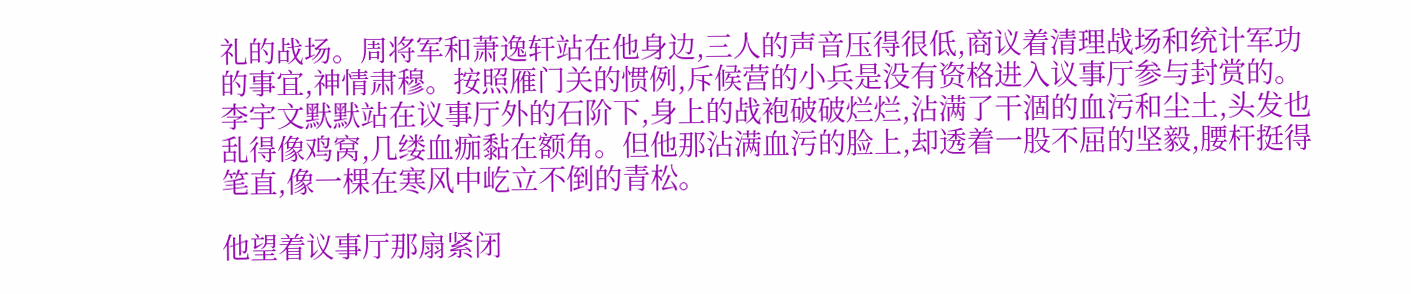礼的战场。周将军和萧逸轩站在他身边,三人的声音压得很低,商议着清理战场和统计军功的事宜,神情肃穆。按照雁门关的惯例,斥候营的小兵是没有资格进入议事厅参与封赏的。李宇文默默站在议事厅外的石阶下,身上的战袍破破烂烂,沾满了干涸的血污和尘土,头发也乱得像鸡窝,几缕血痂黏在额角。但他那沾满血污的脸上,却透着一股不屈的坚毅,腰杆挺得笔直,像一棵在寒风中屹立不倒的青松。

他望着议事厅那扇紧闭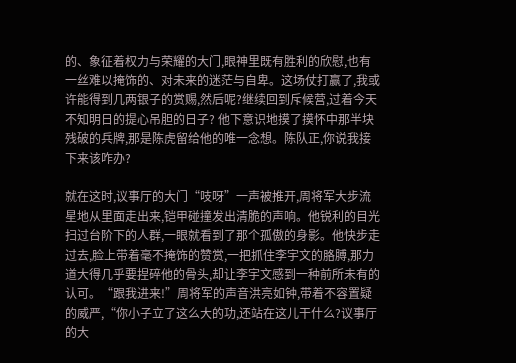的、象征着权力与荣耀的大门,眼神里既有胜利的欣慰,也有一丝难以掩饰的、对未来的迷茫与自卑。这场仗打赢了,我或许能得到几两银子的赏赐,然后呢?继续回到斥候营,过着今天不知明日的提心吊胆的日子? 他下意识地摸了摸怀中那半块残破的兵牌,那是陈虎留给他的唯一念想。陈队正,你说我接下来该咋办?

就在这时,议事厅的大门“吱呀”一声被推开,周将军大步流星地从里面走出来,铠甲碰撞发出清脆的声响。他锐利的目光扫过台阶下的人群,一眼就看到了那个孤傲的身影。他快步走过去,脸上带着毫不掩饰的赞赏,一把抓住李宇文的胳膊,那力道大得几乎要捏碎他的骨头,却让李宇文感到一种前所未有的认可。“跟我进来!”周将军的声音洪亮如钟,带着不容置疑的威严,“你小子立了这么大的功,还站在这儿干什么?议事厅的大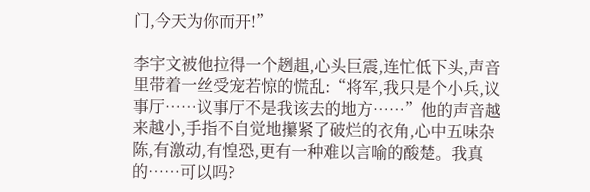门,今天为你而开!”

李宇文被他拉得一个趔趄,心头巨震,连忙低下头,声音里带着一丝受宠若惊的慌乱:“将军,我只是个小兵,议事厅……议事厅不是我该去的地方……”他的声音越来越小,手指不自觉地攥紧了破烂的衣角,心中五味杂陈,有激动,有惶恐,更有一种难以言喻的酸楚。我真的……可以吗?